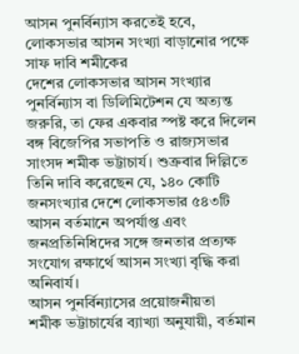আসন পুনর্বিন্যাস করতেই হবে, লোকসভার আসন সংখ্যা বাড়ানোর পক্ষে সাফ দাবি শমীকের
দেশের লোকসভার আসন সংখ্যার পুনর্বিন্যাস বা ডিলিমিটেশন যে অত্যন্ত জরুরি, তা ফের একবার স্পষ্ট করে দিলেন বঙ্গ বিজেপির সভাপতি ও রাজ্যসভার সাংসদ শমীক ভট্টাচার্য। শুক্রবার দিল্লিতে তিনি দাবি করেছেন যে, ১৪০ কোটি জনসংখ্যার দেশে লোকসভার ৫৪৩টি আসন বর্তমানে অপর্যাপ্ত এবং জনপ্রতিনিধিদের সঙ্গে জনতার প্রত্যক্ষ সংযোগ রক্ষার্থে আসন সংখ্যা বৃদ্ধি করা অনিবার্য।
আসন পুনর্বিন্যাসের প্রয়োজনীয়তা
শমীক ভট্টাচার্যের ব্যাখ্যা অনুযায়ী, বর্তমান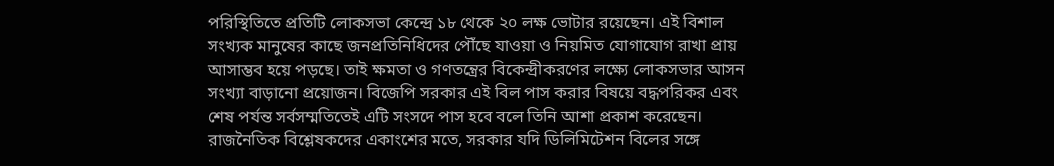পরিস্থিতিতে প্রতিটি লোকসভা কেন্দ্রে ১৮ থেকে ২০ লক্ষ ভোটার রয়েছেন। এই বিশাল সংখ্যক মানুষের কাছে জনপ্রতিনিধিদের পৌঁছে যাওয়া ও নিয়মিত যোগাযোগ রাখা প্রায় আসাম্ভব হয়ে পড়ছে। তাই ক্ষমতা ও গণতন্ত্রের বিকেন্দ্রীকরণের লক্ষ্যে লোকসভার আসন সংখ্যা বাড়ানো প্রয়োজন। বিজেপি সরকার এই বিল পাস করার বিষয়ে বদ্ধপরিকর এবং শেষ পর্যন্ত সর্বসম্মতিতেই এটি সংসদে পাস হবে বলে তিনি আশা প্রকাশ করেছেন। রাজনৈতিক বিশ্লেষকদের একাংশের মতে, সরকার যদি ডিলিমিটেশন বিলের সঙ্গে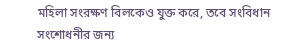মহিলা সংরক্ষণ বিলকেও যুক্ত করে, তবে সংবিধান সংশোধনীর জন্য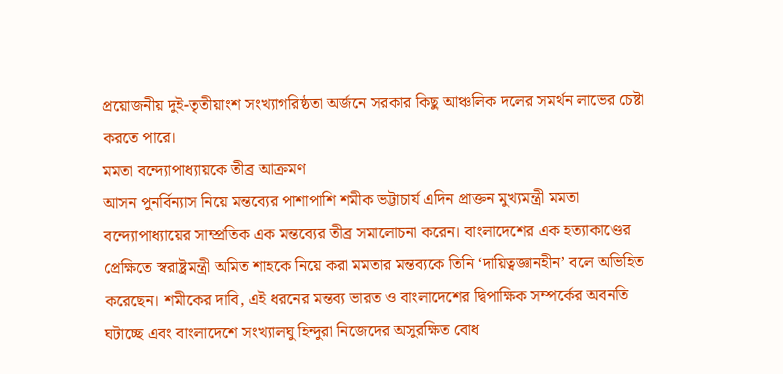প্রয়োজনীয় দুই-তৃতীয়াংশ সংখ্যাগরিষ্ঠতা অর্জনে সরকার কিছু আঞ্চলিক দলের সমর্থন লাভের চেষ্টা করতে পারে।
মমতা বন্দ্যোপাধ্যায়কে তীব্র আক্রমণ
আসন পুনর্বিন্যাস নিয়ে মন্তব্যের পাশাপাশি শমীক ভট্টাচার্য এদিন প্রাক্তন মুখ্যমন্ত্রী মমতা বন্দ্যোপাধ্যায়ের সাম্প্রতিক এক মন্তব্যের তীব্র সমালোচনা করেন। বাংলাদেশের এক হত্যাকাণ্ডের প্রেক্ষিতে স্বরাষ্ট্রমন্ত্রী অমিত শাহকে নিয়ে করা মমতার মন্তব্যকে তিনি ‘দায়িত্বজ্ঞানহীন’ বলে অভিহিত করেছেন। শমীকের দাবি, এই ধরনের মন্তব্য ভারত ও বাংলাদেশের দ্বিপাক্ষিক সম্পর্কের অবনতি ঘটাচ্ছে এবং বাংলাদেশে সংখ্যালঘু হিন্দুরা নিজেদের অসুরক্ষিত বোধ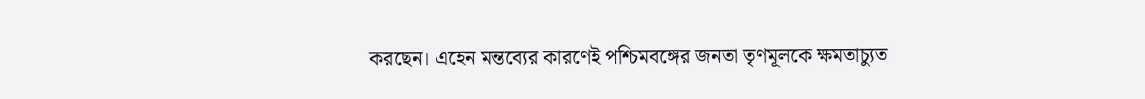করছেন। এহেন মন্তব্যের কারণেই পশ্চিমবঙ্গের জনতা তৃণমূলকে ক্ষমতাচ্যুত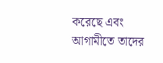করেছে এবং আগামীতে তাদের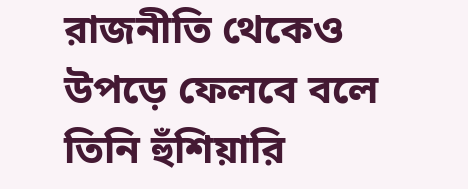রাজনীতি থেকেও উপড়ে ফেলবে বলে তিনি হুঁশিয়ারি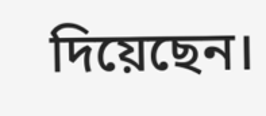দিয়েছেন।